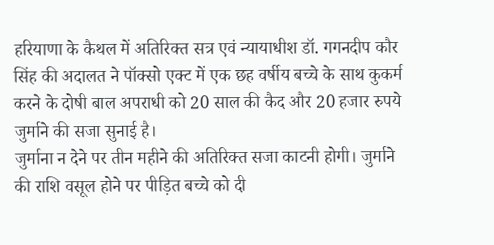हरियाणा के कैथल में अतिरिक्त सत्र एवं न्यायाधीश डॉ. गगनदीप कौर सिंह की अदालत ने पॉक्सो एक्ट में एक छह वर्षीय बच्चे के साथ कुकर्म करने के दोषी बाल अपराधी को 20 साल की कैद और 20 हजार रुपये जुर्माने की सजा सुनाई है।
जुर्माना न देने पर तीन महीने की अतिरिक्त सजा काटनी होगी। जुर्माने की राशि वसूल होने पर पीड़ित बच्चे को दी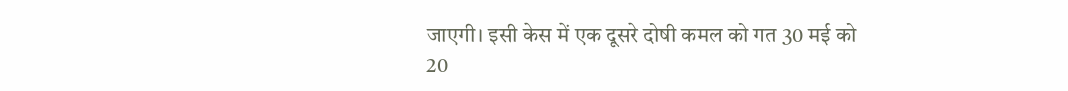जाएगी। इसी केस में एक दूसरे दोषी कमल को गत 30 मई को 20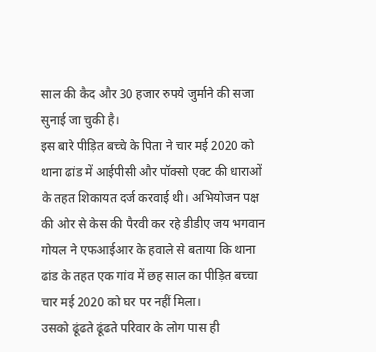साल की कैद और 30 हजार रुपये जुर्माने की सजा सुनाई जा चुकी है।
इस बारे पीड़ित बच्चे के पिता ने चार मई 2020 को थाना ढांड में आईपीसी और पॉक्सो एक्ट की धाराओं के तहत शिकायत दर्ज करवाई थी। अभियोजन पक्ष की ओर से केस की पैरवी कर रहे डीडीए जय भगवान गोयल ने एफआईआर के हवाले से बताया कि थाना ढांड के तहत एक गांव में छह साल का पीड़ित बच्चा चार मई 2020 को घर पर नहीं मिला।
उसको ढूंढते ढूंढते परिवार के लोग पास ही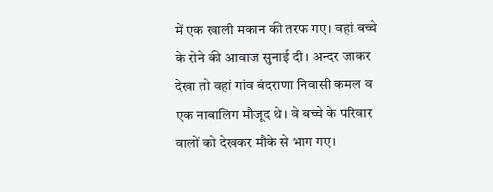में एक खाली मकान की तरफ गए। वहां बच्चे के रोने की आवाज सुनाई दी। अन्दर जाकर देखा तो वहां गांव बंदराणा निवासी कमल व एक नाबालिग मौजूद थे। वे बच्चे के परिवार वालों को देखकर मौके से भाग गए।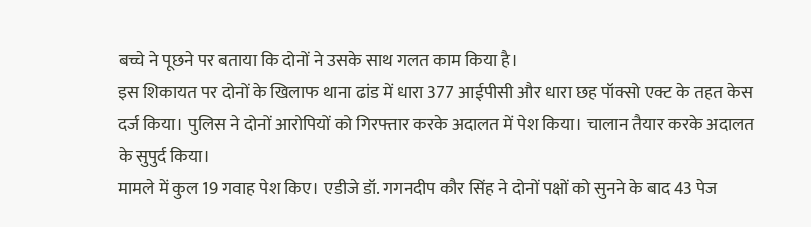बच्चे ने पूछने पर बताया कि दोनों ने उसके साथ गलत काम किया है।
इस शिकायत पर दोनों के खिलाफ थाना ढांड में धारा 377 आईपीसी और धारा छह पॉक्सो एक्ट के तहत केस दर्ज किया। पुलिस ने दोनों आरोपियों को गिरफ्तार करके अदालत में पेश किया। चालान तैयार करके अदालत के सुपुर्द किया।
मामले में कुल 19 गवाह पेश किए। एडीजे डॉ. गगनदीप कौर सिंह ने दोनों पक्षों को सुनने के बाद 43 पेज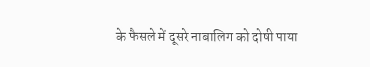के फैसले में दूसरे नाबालिग को दोषी पाया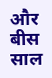और बीस साल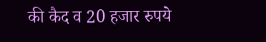की कैद व 20 हजार रुपये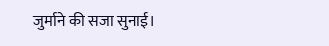जुर्माने की सजा सुनाई।